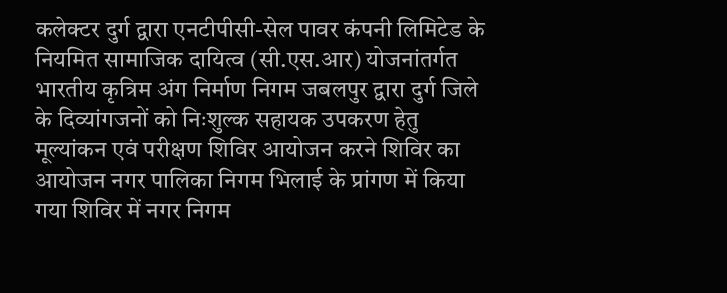कलेक्टर दुर्ग द्वारा एनटीपीसी-सेल पावर कंपनी लिमिटेड के नियमित सामाजिक दायित्व (सी.एस.आर) योजनांतर्गत भारतीय कृत्रिम अंग निर्माण निगम जबलपुर द्वारा दुर्ग जिले के दिव्यांगजनों को निःशुल्क सहायक उपकरण हेतु मूल्यांकन एवं परीक्षण शिविर आयोजन करने शिविर का आयोजन नगर पालिका निगम भिलाई के प्रांगण में किया गया शिविर में नगर निगम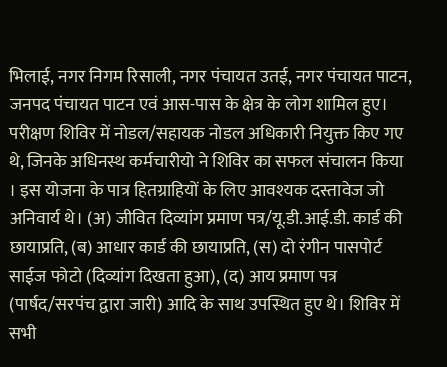भिलाई, नगर निगम रिसाली, नगर पंचायत उतई, नगर पंचायत पाटन, जनपद पंचायत पाटन एवं आस-पास के क्षेत्र के लोग शामिल हुए। परीक्षण शिविर में नोडल/सहायक नोडल अधिकारी नियुक्त किए गए थे, जिनके अधिनस्थ कर्मचारीयो ने शिविर का सफल संचालन किया । इस योजना के पात्र हितग्राहियों के लिए आवश्यक दस्तावेज जो अनिवार्य थे। (अ) जीवित दिव्यांग प्रमाण पत्र/यू.डी.आई.डी. कार्ड की छायाप्रति, (ब) आधार कार्ड की छायाप्रति, (स) दो रंगीन पासपोर्ट साईज फोटो (दिव्यांग दिखता हुआ), (द) आय प्रमाण पत्र (पार्षद/सरपंच द्वारा जारी) आदि के साथ उपस्थित हुए थे। शिविर में सभी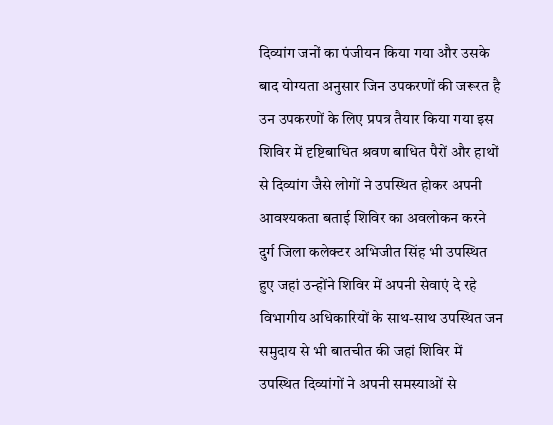दिव्यांग जनों का पंजीयन किया गया और उसके बाद योग्यता अनुसार जिन उपकरणों की जरूरत है उन उपकरणों के लिए प्रपत्र तैयार किया गया इस शिविर में दृष्टिबाधित श्रवण बाधित पैरों और हाथों से दिव्यांग जैसे लोगों ने उपस्थित होकर अपनी आवश्यकता बताई शिविर का अवलोकन करने दुर्ग जिला कलेक्टर अभिजीत सिंह भी उपस्थित हुए जहां उन्होंने शिविर में अपनी सेवाएं दे रहे विभागीय अधिकारियों के साथ-साथ उपस्थित जन समुदाय से भी बातचीत की जहां शिविर में उपस्थित दिव्यांगों ने अपनी समस्याओं से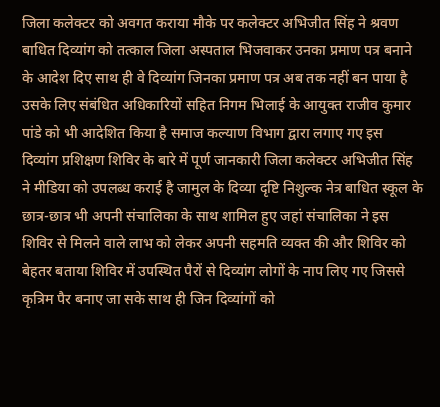जिला कलेक्टर को अवगत कराया मौके पर कलेक्टर अभिजीत सिंह ने श्रवण बाधित दिव्यांग को तत्काल जिला अस्पताल भिजवाकर उनका प्रमाण पत्र बनाने के आदेश दिए साथ ही वे दिव्यांग जिनका प्रमाण पत्र अब तक नहीं बन पाया है उसके लिए संबंधित अधिकारियों सहित निगम भिलाई के आयुक्त राजीव कुमार पांडे को भी आदेशित किया है समाज कल्याण विभाग द्वारा लगाए गए इस दिव्यांग प्रशिक्षण शिविर के बारे में पूर्ण जानकारी जिला कलेक्टर अभिजीत सिंह ने मीडिया को उपलब्ध कराई है जामुल के दिव्या दृष्टि निशुल्क नेत्र बाधित स्कूल के छात्र-छात्र भी अपनी संचालिका के साथ शामिल हुए जहां संचालिका ने इस शिविर से मिलने वाले लाभ को लेकर अपनी सहमति व्यक्त की और शिविर को बेहतर बताया शिविर में उपस्थित पैरों से दिव्यांग लोगों के नाप लिए गए जिससे कृत्रिम पैर बनाए जा सके साथ ही जिन दिव्यांगों को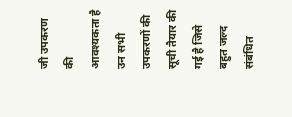जी उपकरण की आवश्यकता है उन सभी उपकरणों की सूची तैयार की गई है जिसे बहुत जल्द संबंधित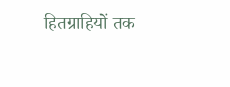हितग्राहियों तक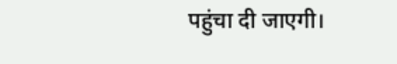पहुंचा दी जाएगी।